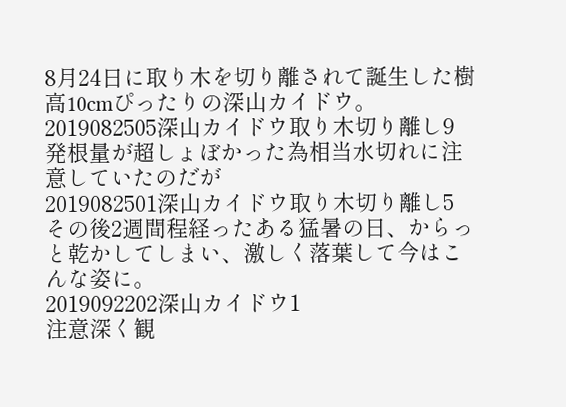8月24日に取り木を切り離されて誕生した樹高10cmぴったりの深山カイドウ。
2019082505深山カイドウ取り木切り離し9
発根量が超しょぼかった為相当水切れに注意していたのだが
2019082501深山カイドウ取り木切り離し5
その後2週間程経ったある猛暑の日、からっと乾かしてしまい、激しく落葉して今はこんな姿に。
2019092202深山カイドウ1
注意深く観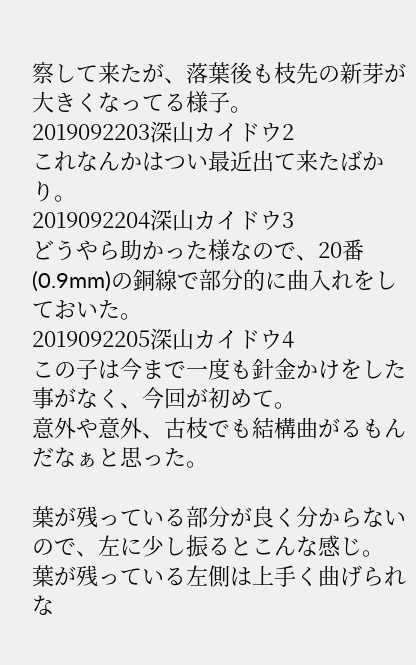察して来たが、落葉後も枝先の新芽が大きくなってる様子。
2019092203深山カイドウ2
これなんかはつい最近出て来たばかり。
2019092204深山カイドウ3
どうやら助かった様なので、20番(0.9mm)の銅線で部分的に曲入れをしておいた。
2019092205深山カイドウ4
この子は今まで一度も針金かけをした事がなく、今回が初めて。
意外や意外、古枝でも結構曲がるもんだなぁと思った。

葉が残っている部分が良く分からないので、左に少し振るとこんな感じ。
葉が残っている左側は上手く曲げられな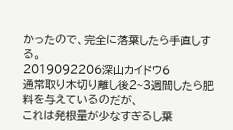かったので、完全に落葉したら手直しする。
2019092206深山カイドウ6
通常取り木切り離し後2~3週間したら肥料を与えているのだが、
これは発根量が少なすぎるし葉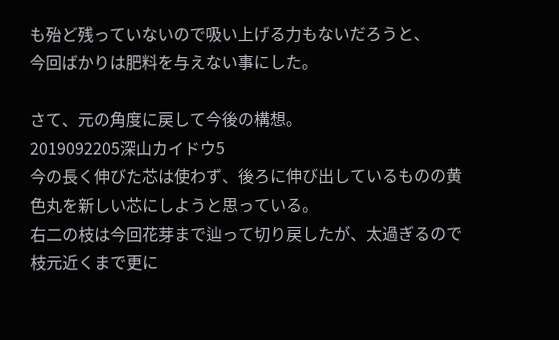も殆ど残っていないので吸い上げる力もないだろうと、
今回ばかりは肥料を与えない事にした。

さて、元の角度に戻して今後の構想。
2019092205深山カイドウ5
今の長く伸びた芯は使わず、後ろに伸び出しているものの黄色丸を新しい芯にしようと思っている。
右二の枝は今回花芽まで辿って切り戻したが、太過ぎるので枝元近くまで更に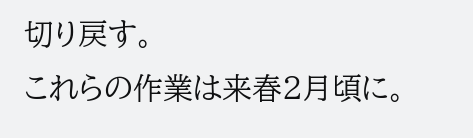切り戻す。
これらの作業は来春2月頃に。